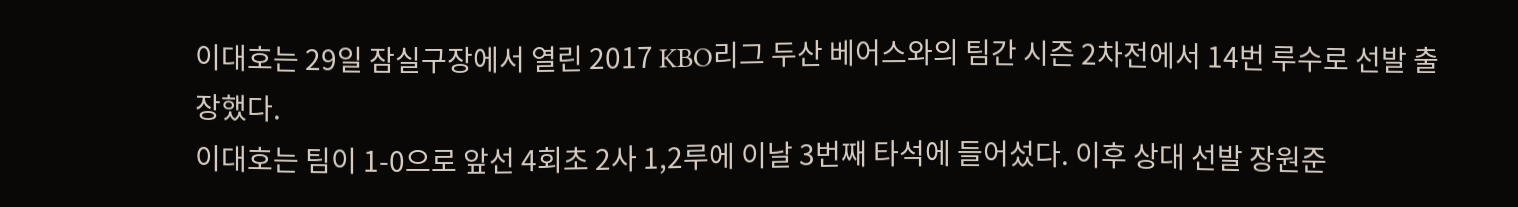이대호는 29일 잠실구장에서 열린 2017 KBO리그 두산 베어스와의 팀간 시즌 2차전에서 14번 루수로 선발 출장했다.
이대호는 팀이 1-0으로 앞선 4회초 2사 1,2루에 이날 3번째 타석에 들어섰다. 이후 상대 선발 장원준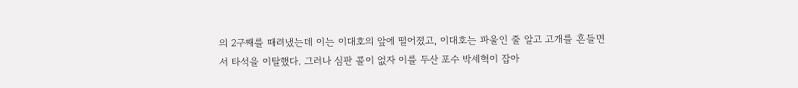의 2구째를 때려냈는데 이는 이대호의 앞에 떨어졌고, 이대호는 파울인 줄 알고 고개를 흔들면서 타석을 이탈했다. 그러나 심판 콜이 없자 이를 두산 포수 박세혁이 잡아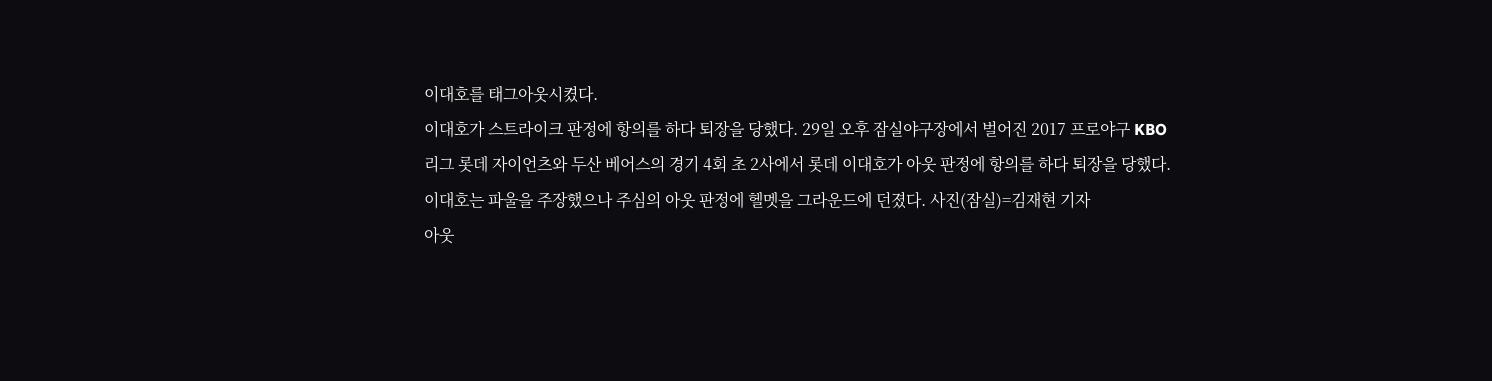이대호를 태그아웃시켰다.
이대호가 스트라이크 판정에 항의를 하다 퇴장을 당했다. 29일 오후 잠실야구장에서 벌어진 2017 프로야구 KBO리그 롯데 자이언츠와 두산 베어스의 경기 4회 초 2사에서 롯데 이대호가 아웃 판정에 항의를 하다 퇴장을 당했다. 이대호는 파울을 주장했으나 주심의 아웃 판정에 헬멧을 그라운드에 던졌다. 사진(잠실)=김재현 기자
아웃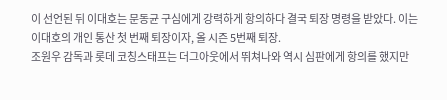이 선언된 뒤 이대호는 문동균 구심에게 강력하게 항의하다 결국 퇴장 명령을 받았다. 이는 이대호의 개인 통산 첫 번째 퇴장이자, 올 시즌 5번째 퇴장.
조원우 감독과 롯데 코칭스태프는 더그아웃에서 뛰쳐나와 역시 심판에게 항의를 했지만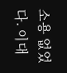소용 없었다. 이대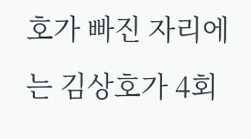호가 빠진 자리에는 김상호가 4회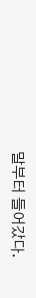말부터 들어갔다.